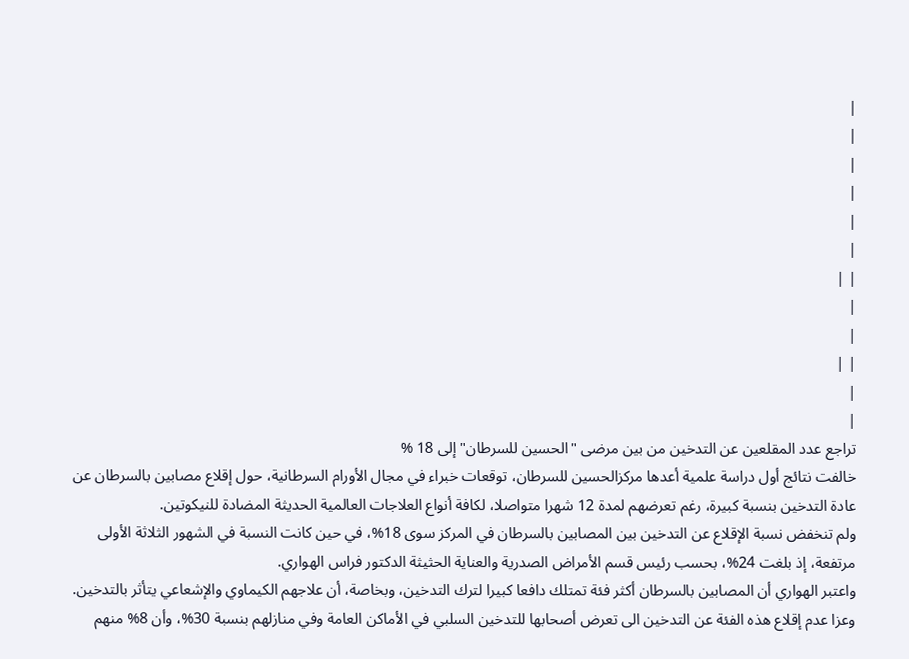|
|
|
|
|
|
| |
|
|
| |
|
|
تراجع عدد المقلعين عن التدخين من بين مرضى "الحسين للسرطان" إلى 18 %
خالفت نتائج أول دراسة علمية أعدها مركزالحسين للسرطان، توقعات خبراء في مجال الأورام السرطانية، حول إقلاع مصابين بالسرطان عن عادة التدخين بنسبة كبيرة، رغم تعرضهم لمدة 12 شهرا متواصلا، لكافة أنواع العلاجات العالمية الحديثة المضادة للنيكوتين.
ولم تنخفض نسبة الإقلاع عن التدخين بين المصابين بالسرطان في المركز سوى 18%، في حين كانت النسبة في الشهور الثلاثة الأولى مرتفعة، إذ بلغت 24%، بحسب رئيس قسم الأمراض الصدرية والعناية الحثيثة الدكتور فراس الهواري.
واعتبر الهواري أن المصابين بالسرطان أكثر فئة تمتلك دافعا كبيرا لترك التدخين، وبخاصة، أن علاجهم الكيماوي والإشعاعي يتأثر بالتدخين.
وعزا عدم إقلاع هذه الفئة عن التدخين الى تعرض أصحابها للتدخين السلبي في الأماكن العامة وفي منازلهم بنسبة 30%، وأن 8% منهم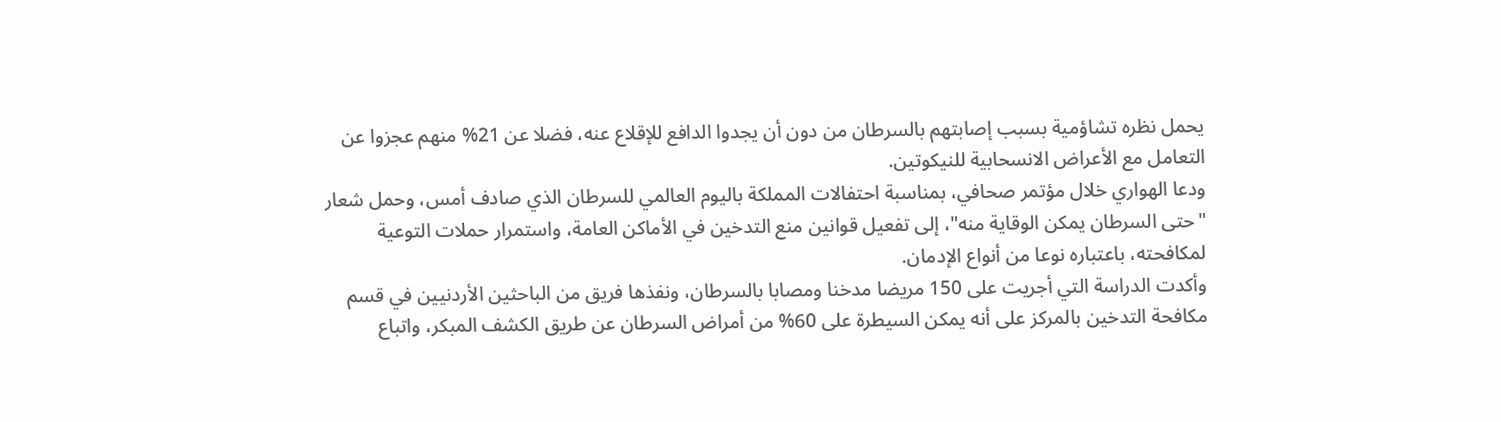يحمل نظره تشاؤمية بسبب إصابتهم بالسرطان من دون أن يجدوا الدافع للإقلاع عنه، فضلا عن 21% منهم عجزوا عن التعامل مع الأعراض الانسحابية للنيكوتين.
ودعا الهواري خلال مؤتمر صحافي، بمناسبة احتفالات المملكة باليوم العالمي للسرطان الذي صادف أمس، وحمل شعار "حتى السرطان يمكن الوقاية منه"، إلى تفعيل قوانين منع التدخين في الأماكن العامة، واستمرار حملات التوعية لمكافحته، باعتباره نوعا من أنواع الإدمان.
وأكدت الدراسة التي أجريت على 150 مريضا مدخنا ومصابا بالسرطان، ونفذها فريق من الباحثين الأردنيين في قسم مكافحة التدخين بالمركز على أنه يمكن السيطرة على 60% من أمراض السرطان عن طريق الكشف المبكر، واتباع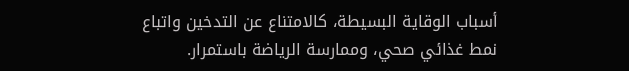أسباب الوقاية البسيطة، كالامتناع عن التدخين واتباع نمط غذائي صحي، وممارسة الرياضة باستمرار.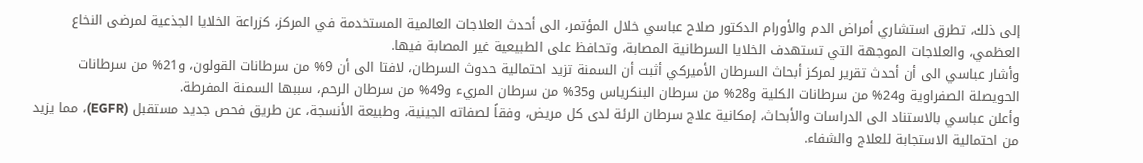إلى ذلك، تطرق استشاري أمراض الدم والأورام الدكتور صلاح عباسي خلال المؤتمر، الى أحدث العلاجات العالمية المستخدمة في المركز، كزراعة الخلايا الجذعية لمرضى النخاع العظمي، والعلاجات الموجهة التي تستهدف الخلايا السرطانية المصابة، وتحافظ على الطبيعية غير المصابة فيها.
وأشار عباسي الى أن أحدث تقرير لمركز أبحاث السرطان الأميركي أثبت أن السمنة تزيد احتمالية حدوث السرطان، لافتا الى أن 9% من سرطانات القولون، و21% من سرطانات الحويصلة الصفراوية و24% من سرطانات الكلية و28% من سرطان البنكرياس و35% من سرطان المريء و49% من سرطان الرحم، سببها السمنة المفرطة.
وأعلن عباسي بالاستناد الى الدراسات والأبحاث، إمكانية علاج سرطان الرئة لدى كل مريض، وفقاً لصفاته الجينية، وطبيعة الأنسجة، عن طريق فحص جديد مستقبل (EGFR)، مما يزيد من احتمالية الاستجابة للعلاج والشفاء.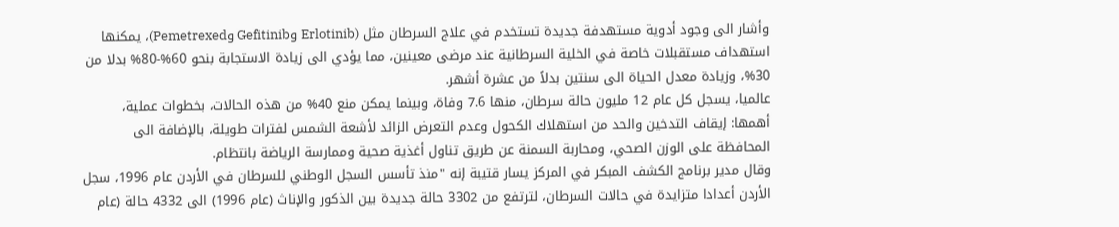وأشار الى وجود أدوية مستهدفة جديدة تستخدم في علاج السرطان مثل (Erlotinib وGefitinib وPemetrexed)، يمكنها استهداف مستقبلات خاصة في الخلية السرطانية عند مرضى معينين، مما يؤدي الى زيادة الاستجابة بنحو 60%-80% بدلا من 30%، وزيادة معدل الحياة الى سنتين بدلاً من عشرة أشهر.
عالميا، يسجل كل عام 12 مليون حالة سرطان، منها 7.6 وفاة، وبينما يمكن منع 40% من هذه الحالات، بخطوات عملية، أهمها: إيقاف التدخين والحد من استهلاك الكحول وعدم التعرض الزائد لأشعة الشمس لفترات طويلة، بالإضافة الى المحافظة على الوزن الصحي، ومحاربة السمنة عن طريق تناول أغذية صحية وممارسة الرياضة بانتظام.
وقال مدير برنامج الكشف المبكر في المركز يسار قتيبة إنه "منذ تأسس السجل الوطني للسرطان في الأردن عام 1996، سجل الأردن أعدادا متزايدة في حالات السرطان، لترتفع من 3302 حالة جديدة بين الذكور والإناث (عام 1996) الى 4332 حالة (عام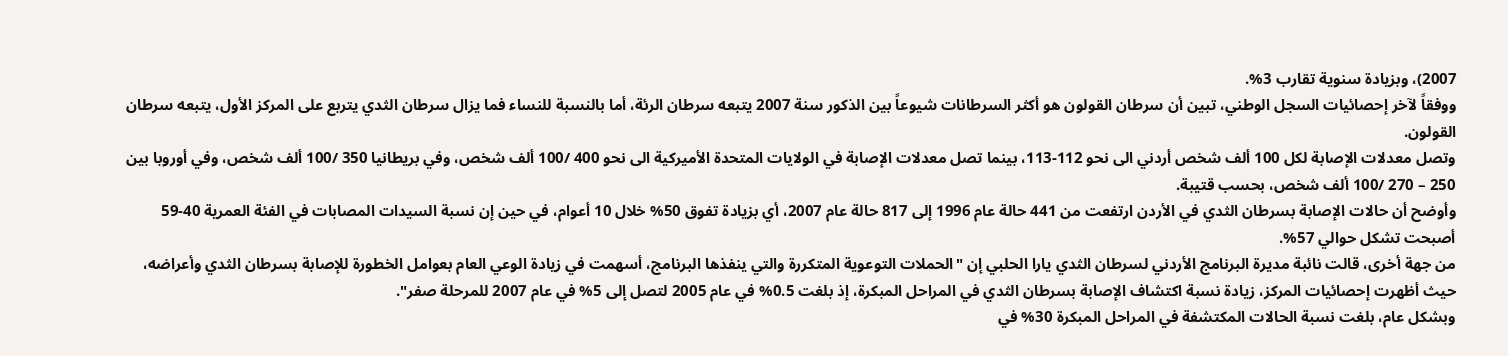2007)، وبزيادة سنوية تقارب 3%.
ووفقاً لآخر إحصائيات السجل الوطني، تبين أن سرطان القولون هو أكثر السرطانات شيوعاً بين الذكور سنة 2007 يتبعه سرطان الرئة، أما بالنسبة للنساء فما يزال سرطان الثدي يتربع على المركز الأول، يتبعه سرطان القولون.
وتصل معدلات الإصابة لكل 100 ألف شخص أردني الى نحو 112-113، بينما تصل معدلات الإصابة في الولايات المتحدة الأميركية الى نحو 400 /100 ألف شخص، وفي بريطانيا 350 /100 ألف شخص، وفي أوروبا بين 250 – 270 /100 ألف شخص، بحسب قتيبة.
وأوضح أن حالات الإصابة بسرطان الثدي في الأردن ارتفعت من 441 حالة عام 1996 إلى 817 حالة عام 2007، أي بزيادة تفوق 50% خلال 10 أعوام، في حين إن نسبة السيدات المصابات في الفئة العمرية 40-59 أصبحت تشكل حوالي 57%.
من جهة أخرى، قالت نائبة مديرة البرنامج الأردني لسرطان الثدي يارا الحلبي إن "الحملات التوعوية المتكررة والتي ينفذها البرنامج، أسهمت في زيادة الوعي العام بعوامل الخطورة للإصابة بسرطان الثدي وأعراضه، حيث أظهرت إحصائيات المركز، زيادة نسبة اكتشاف الإصابة بسرطان الثدي في المراحل المبكرة، إذ بلغت 0.5% في عام 2005 لتصل إلى 5% في عام 2007 للمرحلة صفر".
وبشكل عام، بلغت نسبة الحالات المكتشفة في المراحل المبكرة 30% في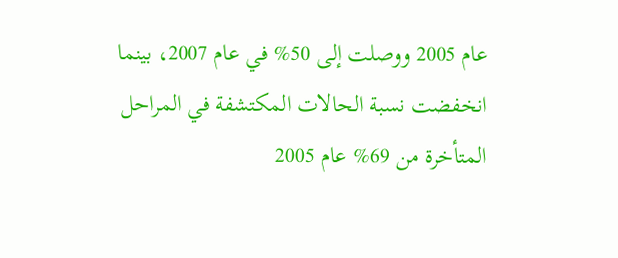عام 2005 ووصلت إلى 50% في عام 2007، بينما انخفضت نسبة الحالات المكتشفة في المراحل المتأخرة من 69% عام 2005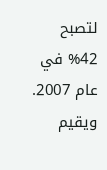لتصبح 42% في عام 2007.
ويقيم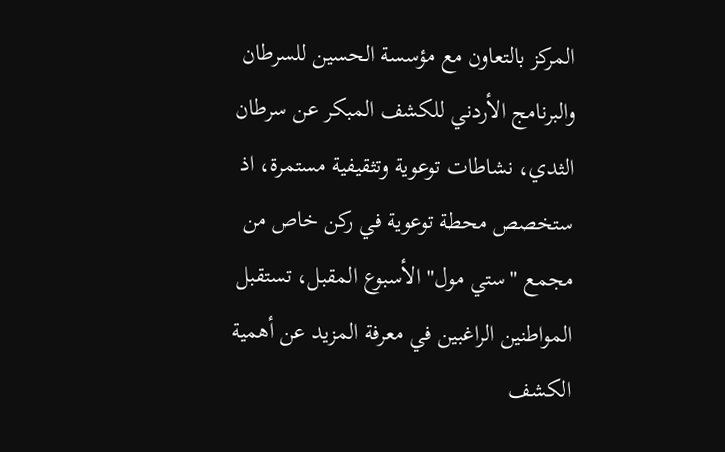المركز بالتعاون مع مؤسسة الحسين للسرطان والبرنامج الأردني للكشف المبكر عن سرطان الثدي، نشاطات توعوية وتثقيفية مستمرة، اذ ستخصص محطة توعوية في ركن خاص من مجمع "ستي مول" الأسبوع المقبل، تستقبل المواطنين الراغبين في معرفة المزيد عن أهمية الكشف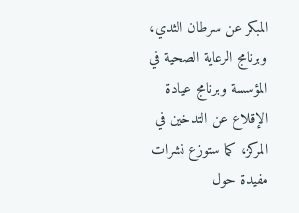المبكر عن سرطان الثدي، وبرنامج الرعاية الصحية في المؤسسة وبرنامج عيادة الإقلاع عن التدخين في المركز، كما ستوزع نشرات مفيدة حول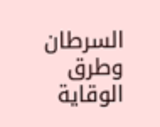السرطان وطرق الوقاية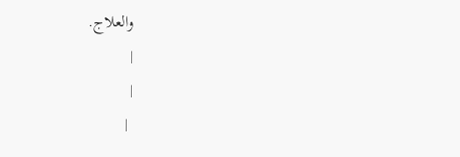والعلاج.
|
|
 |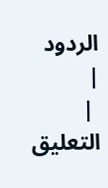الردود |
 |
التعليق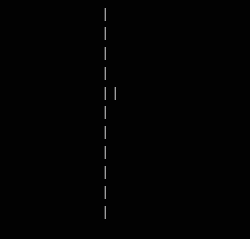|
|
|
|
| |
|
|
|
|
|
|